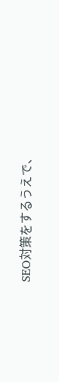SEO対策をするうえで、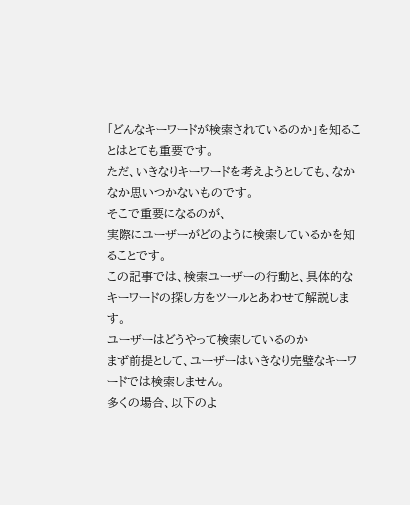「どんなキーワードが検索されているのか」を知ることはとても重要です。
ただ、いきなりキーワードを考えようとしても、なかなか思いつかないものです。
そこで重要になるのが、
実際にユーザーがどのように検索しているかを知ることです。
この記事では、検索ユーザーの行動と、具体的なキーワードの探し方をツールとあわせて解説します。
ユーザーはどうやって検索しているのか
まず前提として、ユーザーはいきなり完璧なキーワードでは検索しません。
多くの場合、以下のよ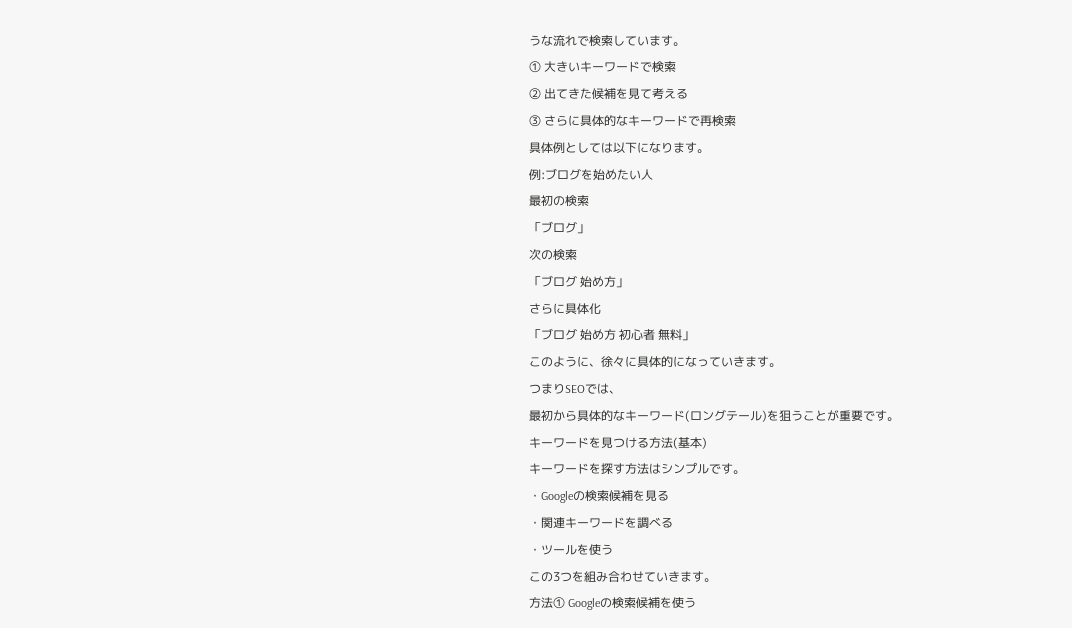うな流れで検索しています。
① 大きいキーワードで検索
② 出てきた候補を見て考える
③ さらに具体的なキーワードで再検索
具体例としては以下になります。
例:ブログを始めたい人
最初の検索
「ブログ」
次の検索
「ブログ 始め方」
さらに具体化
「ブログ 始め方 初心者 無料」
このように、徐々に具体的になっていきます。
つまりSEOでは、
最初から具体的なキーワード(ロングテール)を狙うことが重要です。
キーワードを見つける方法(基本)
キーワードを探す方法はシンプルです。
・Googleの検索候補を見る
・関連キーワードを調べる
・ツールを使う
この3つを組み合わせていきます。
方法① Googleの検索候補を使う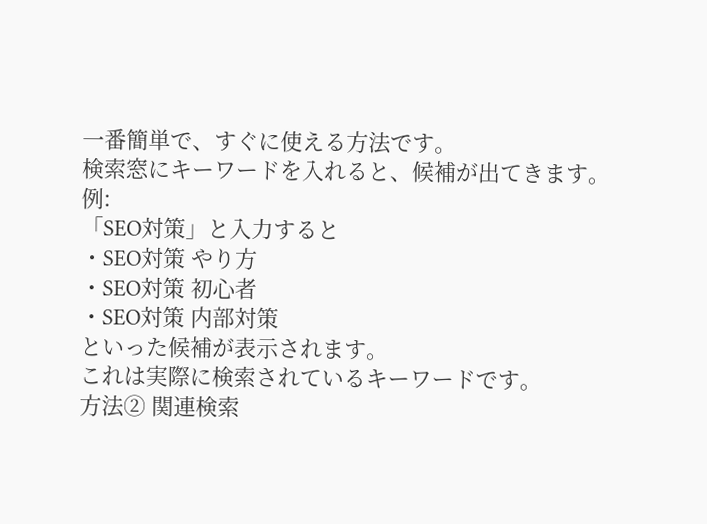一番簡単で、すぐに使える方法です。
検索窓にキーワードを入れると、候補が出てきます。
例:
「SEO対策」と入力すると
・SEO対策 やり方
・SEO対策 初心者
・SEO対策 内部対策
といった候補が表示されます。
これは実際に検索されているキーワードです。
方法② 関連検索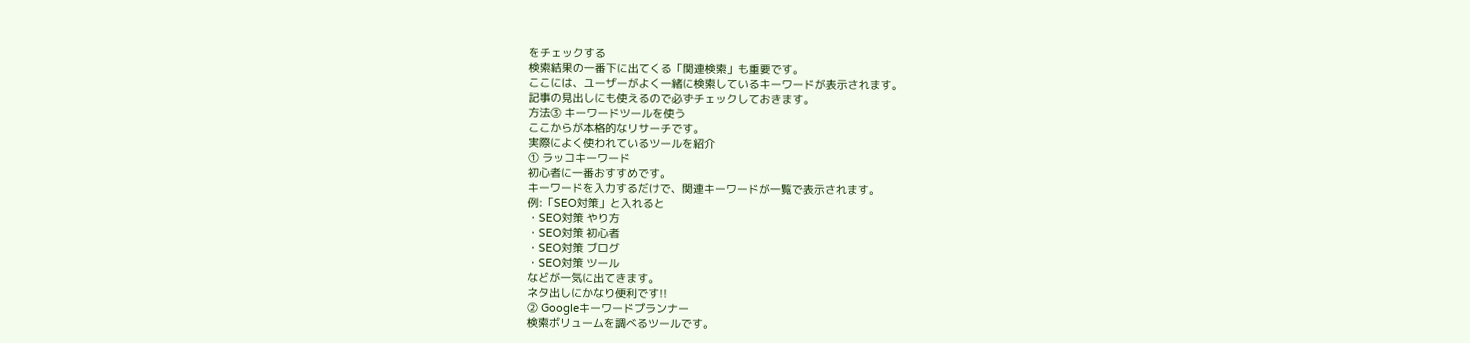をチェックする
検索結果の一番下に出てくる「関連検索」も重要です。
ここには、ユーザーがよく一緒に検索しているキーワードが表示されます。
記事の見出しにも使えるので必ずチェックしておきます。
方法③ キーワードツールを使う
ここからが本格的なリサーチです。
実際によく使われているツールを紹介
① ラッコキーワード
初心者に一番おすすめです。
キーワードを入力するだけで、関連キーワードが一覧で表示されます。
例:「SEO対策」と入れると
・SEO対策 やり方
・SEO対策 初心者
・SEO対策 ブログ
・SEO対策 ツール
などが一気に出てきます。
ネタ出しにかなり便利です!!
② Googleキーワードプランナー
検索ボリュームを調べるツールです。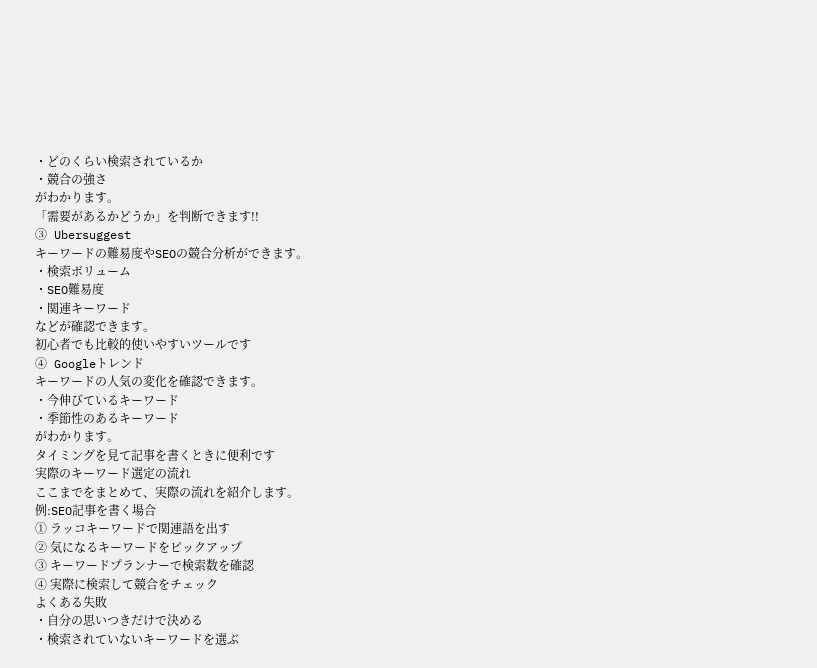・どのくらい検索されているか
・競合の強さ
がわかります。
「需要があるかどうか」を判断できます!!
③ Ubersuggest
キーワードの難易度やSEOの競合分析ができます。
・検索ボリューム
・SEO難易度
・関連キーワード
などが確認できます。
初心者でも比較的使いやすいツールです
④ Googleトレンド
キーワードの人気の変化を確認できます。
・今伸びているキーワード
・季節性のあるキーワード
がわかります。
タイミングを見て記事を書くときに便利です
実際のキーワード選定の流れ
ここまでをまとめて、実際の流れを紹介します。
例:SEO記事を書く場合
① ラッコキーワードで関連語を出す
② 気になるキーワードをピックアップ
③ キーワードプランナーで検索数を確認
④ 実際に検索して競合をチェック
よくある失敗
・自分の思いつきだけで決める
・検索されていないキーワードを選ぶ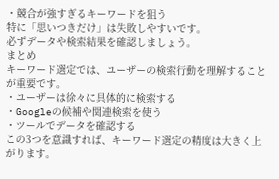・競合が強すぎるキーワードを狙う
特に「思いつきだけ」は失敗しやすいです。
必ずデータや検索結果を確認しましょう。
まとめ
キーワード選定では、ユーザーの検索行動を理解することが重要です。
・ユーザーは徐々に具体的に検索する
・Googleの候補や関連検索を使う
・ツールでデータを確認する
この3つを意識すれば、キーワード選定の精度は大きく上がります。